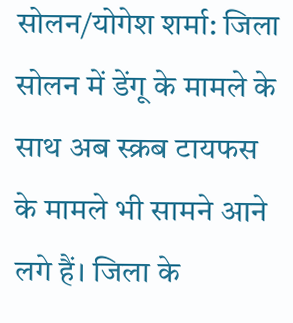सोलन/योगेश शर्मा: जिला सोलन में डेंगू के मामले के साथ अब स्क्रब टायफस के मामले भी सामने आने लगे हैं। जिला के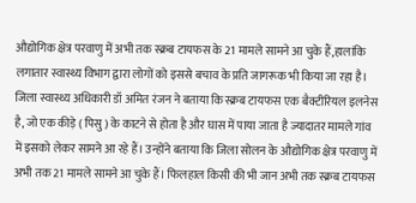औद्योगिक क्षेत्र परवाणु में अभी तक स्क्रब टायफस के 21 मामले सामने आ चुके हैं,हालांकि लगातार स्वास्थ्य विभाग द्वारा लोगों को इससे बचाव के प्रति जागरूक भी किया जा रहा है।
जिला स्वास्थ्य अधिकारी डॉ अमित रंजन ने बताया कि स्क्रब टायफस एक बैक्टीरियल इलनेस है, जो एक कीड़े ( पिसु ) के काटने से होता है और घास में पाया जाता है ज्यादातर मामले गांव में इसको लेकर सामने आ रहे हैं। उन्होंने बताया कि जिला सोलन के औद्योगिक क्षेत्र परवाणु में अभी तक 21 मामले सामने आ चुके हैं। फिलहाल किसी की भी जान अभी तक स्क्रब टायफस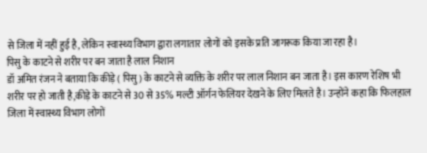से जिला में नहीं हुई है, लेकिन स्वास्थ्य विभाग द्वारा लगातार लोगों को इसके प्रति जागरूक किया जा रहा है।
पिसु के काटने से शरीर पर बन जाता है लाल निशान
डॉ अमित रंजन ने बताया कि कीड़े ( पिसु ) के काटने से व्यक्ति के शरीर पर लाल निशान बन जाता है। इस कारण रेशिष भी शरीर पर हो जाती है,कीड़े के काटने से 30 से 35% मल्टी ऑर्गन फेलियर देखने के लिए मिलते है। उन्होंने कहा कि फिलहाल जिला में स्वास्थ्य विभाग लोगों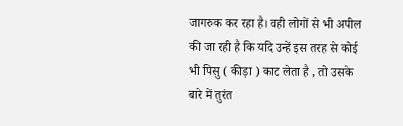जागरुक कर रहा है। वही लोगों से भी अपील की जा रही है कि यदि उन्हें इस तरह से कोई भी पिसु ( कीड़ा ) काट लेता है , तो उसके बारे में तुरंत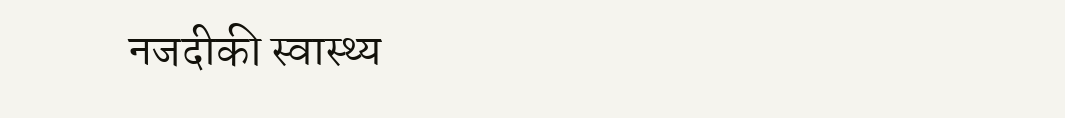नजदीकी स्वास्थ्य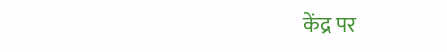केंद्र पर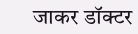जाकर डॉक्टर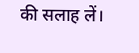की सलाह लें।